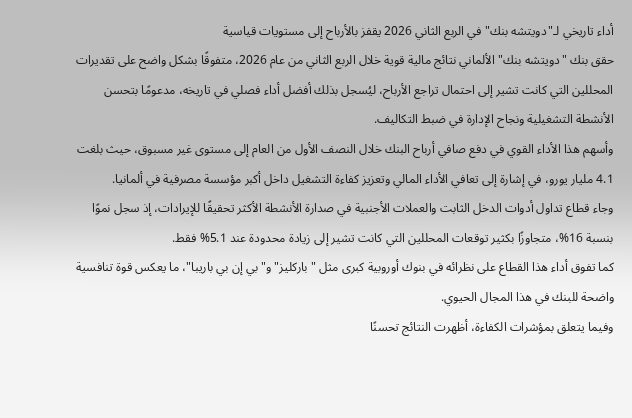أداء تاريخي لـ"دويتشه بنك" في الربع الثاني 2026 يقفز بالأرباح إلى مستويات قياسية
حقق بنك "دويتشه بنك" الألماني نتائج مالية قوية خلال الربع الثاني من عام 2026، متفوقًا بشكل واضح على تقديرات المحللين التي كانت تشير إلى احتمال تراجع الأرباح، ليُسجل بذلك أفضل أداء فصلي في تاريخه، مدعومًا بتحسن الأنشطة التشغيلية ونجاح الإدارة في ضبط التكاليف.
وأسهم هذا الأداء القوي في دفع صافي أرباح البنك خلال النصف الأول من العام إلى مستوى غير مسبوق، حيث بلغت 4.1 مليار يورو، في إشارة إلى تعافي الأداء المالي وتعزيز كفاءة التشغيل داخل أكبر مؤسسة مصرفية في ألمانيا.
وجاء قطاع تداول أدوات الدخل الثابت والعملات الأجنبية في صدارة الأنشطة الأكثر تحقيقًا للإيرادات، إذ سجل نموًا بنسبة 16%، متجاوزًا بكثير توقعات المحللين التي كانت تشير إلى زيادة محدودة عند 5.1% فقط.
كما تفوق أداء هذا القطاع على نظرائه في بنوك أوروبية كبرى مثل "باركليز" و"بي إن بي باريبا"، ما يعكس قوة تنافسية واضحة للبنك في هذا المجال الحيوي.
وفيما يتعلق بمؤشرات الكفاءة، أظهرت النتائج تحسنًا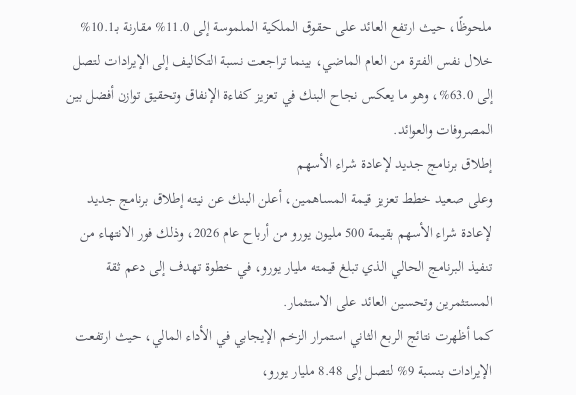ملحوظًا، حيث ارتفع العائد على حقوق الملكية الملموسة إلى 11.0% مقارنة بـ10.1% خلال نفس الفترة من العام الماضي، بينما تراجعت نسبة التكاليف إلى الإيرادات لتصل إلى 63.0%، وهو ما يعكس نجاح البنك في تعزيز كفاءة الإنفاق وتحقيق توازن أفضل بين المصروفات والعوائد.
إطلاق برنامج جديد لإعادة شراء الأسهم
وعلى صعيد خطط تعزيز قيمة المساهمين، أعلن البنك عن نيته إطلاق برنامج جديد لإعادة شراء الأسهم بقيمة 500 مليون يورو من أرباح عام 2026، وذلك فور الانتهاء من تنفيذ البرنامج الحالي الذي تبلغ قيمته مليار يورو، في خطوة تهدف إلى دعم ثقة المستثمرين وتحسين العائد على الاستثمار.
كما أظهرت نتائج الربع الثاني استمرار الزخم الإيجابي في الأداء المالي، حيث ارتفعت الإيرادات بنسبة 9% لتصل إلى 8.48 مليار يورو،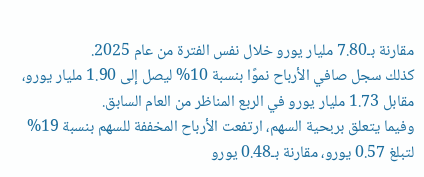مقارنة بـ7.80 مليار يورو خلال نفس الفترة من عام 2025.
كذلك سجل صافي الأرباح نموًا بنسبة 10% ليصل إلى 1.90 مليار يورو، مقابل 1.73 مليار يورو في الربع المناظر من العام السابق.
وفيما يتعلق بربحية السهم، ارتفعت الأرباح المخففة للسهم بنسبة 19% لتبلغ 0.57 يورو، مقارنة بـ0.48 يورو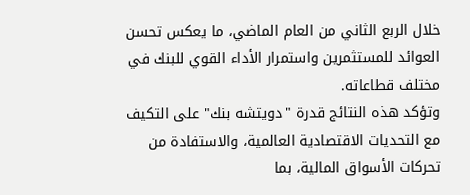خلال الربع الثاني من العام الماضي، ما يعكس تحسن العوائد للمستثمرين واستمرار الأداء القوي للبنك في مختلف قطاعاته.
وتؤكد هذه النتائج قدرة "دويتشه بنك" على التكيف مع التحديات الاقتصادية العالمية، والاستفادة من تحركات الأسواق المالية، بما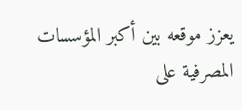يعزز موقعه بين أكبر المؤسسات المصرفية على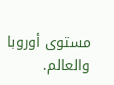مستوى أوروبا والعالم.